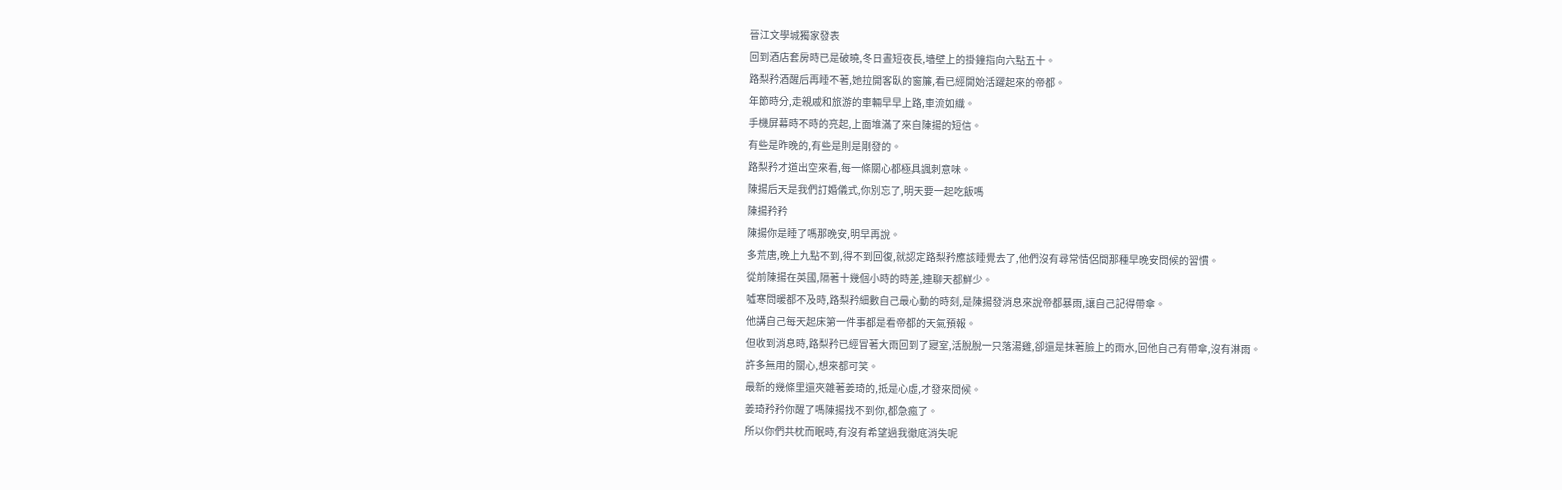晉江文學城獨家發表
回到酒店套房時已是破曉,冬日晝短夜長,墻壁上的掛鐘指向六點五十。
路梨矜酒醒后再睡不著,她拉開客臥的窗簾,看已經開始活躍起來的帝都。
年節時分,走親戚和旅游的車輛早早上路,車流如織。
手機屏幕時不時的亮起,上面堆滿了來自陳揚的短信。
有些是昨晚的,有些是則是剛發的。
路梨矜才道出空來看,每一條關心都極具諷刺意味。
陳揚后天是我們訂婚儀式,你別忘了,明天要一起吃飯嗎
陳揚矜矜
陳揚你是睡了嗎那晚安,明早再說。
多荒唐,晚上九點不到,得不到回復,就認定路梨矜應該睡覺去了,他們沒有尋常情侶間那種早晚安問候的習慣。
從前陳揚在英國,隔著十幾個小時的時差,連聊天都鮮少。
噓寒問暖都不及時,路梨矜細數自己最心動的時刻,是陳揚發消息來說帝都暴雨,讓自己記得帶傘。
他講自己每天起床第一件事都是看帝都的天氣預報。
但收到消息時,路梨矜已經冒著大雨回到了寢室,活脫脫一只落湯雞,卻還是抹著臉上的雨水,回他自己有帶傘,沒有淋雨。
許多無用的關心,想來都可笑。
最新的幾條里還夾雜著姜琦的,抵是心虛,才發來問候。
姜琦矜矜你醒了嗎陳揚找不到你,都急瘋了。
所以你們共枕而眠時,有沒有希望過我徹底消失呢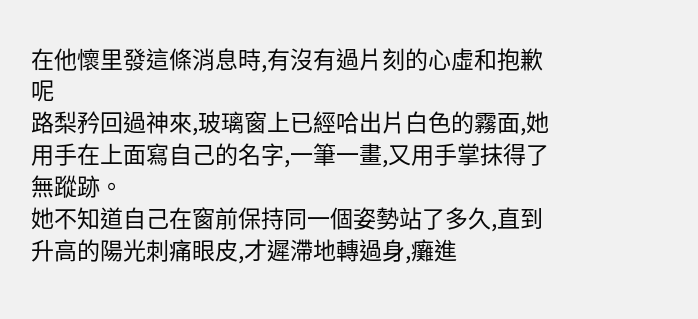在他懷里發這條消息時,有沒有過片刻的心虛和抱歉呢
路梨矜回過神來,玻璃窗上已經哈出片白色的霧面,她用手在上面寫自己的名字,一筆一畫,又用手掌抹得了無蹤跡。
她不知道自己在窗前保持同一個姿勢站了多久,直到升高的陽光刺痛眼皮,才遲滯地轉過身,癱進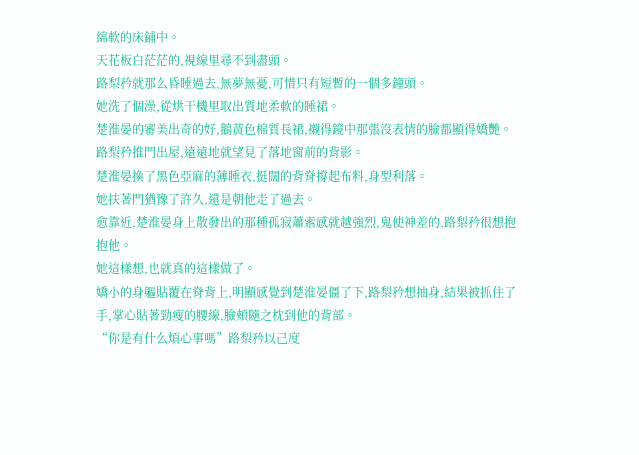綿軟的床鋪中。
天花板白茫茫的,視線里尋不到盡頭。
路梨矜就那么昏睡過去,無夢無憂,可惜只有短暫的一個多鐘頭。
她洗了個澡,從烘干機里取出質地柔軟的睡裙。
楚淮晏的審美出奇的好,鵝黃色棉質長裙,襯得鏡中那張沒表情的臉都顯得嬌艷。
路梨矜推門出屋,遠遠地就望見了落地窗前的背影。
楚淮晏換了黑色亞麻的薄睡衣,挺闊的背脊撐起布料,身型利落。
她扶著門猶豫了許久,還是朝他走了過去。
愈靠近,楚淮晏身上散發出的那種孤寂蕭索感就越強烈,鬼使神差的,路梨矜很想抱抱他。
她這樣想,也就真的這樣做了。
嬌小的身軀貼覆在脊背上,明顯感覺到楚淮晏僵了下,路梨矜想抽身,結果被抓住了手,掌心貼著勁瘦的腰線,臉頰隨之枕到他的背部。
“你是有什么煩心事嗎”路梨矜以己度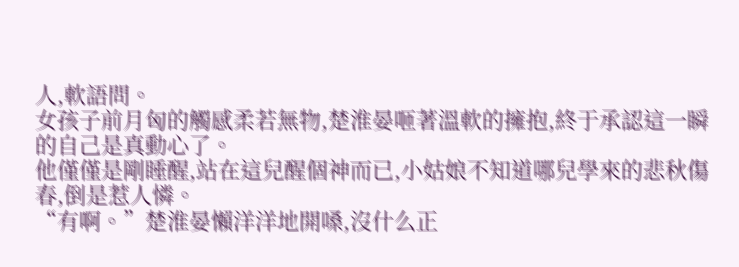人,軟語問。
女孩子前月匈的觸感柔若無物,楚淮晏咂著溫軟的擁抱,終于承認這一瞬的自己是真動心了。
他僅僅是剛睡醒,站在這兒醒個神而已,小姑娘不知道哪兒學來的悲秋傷春,倒是惹人憐。
“有啊。”楚淮晏懶洋洋地開嗓,沒什么正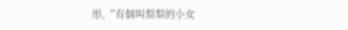形,“有個叫梨梨的小女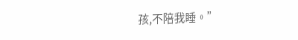孩,不陪我睡。”